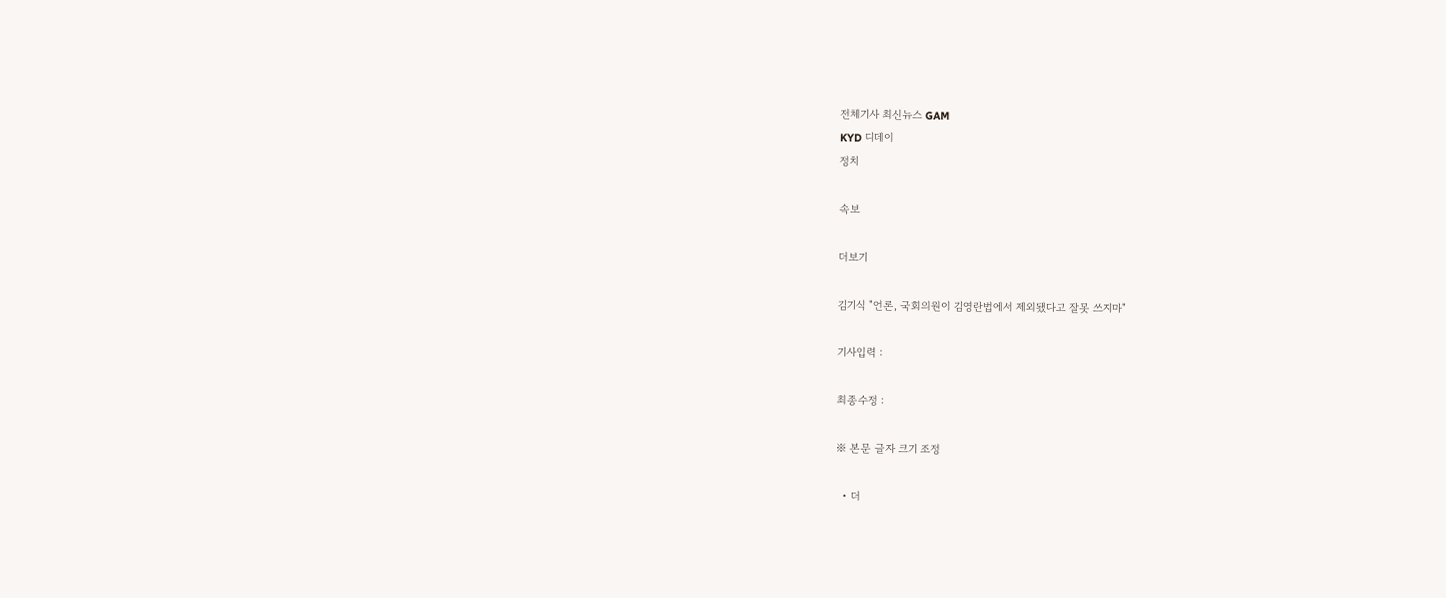전체기사 최신뉴스 GAM
KYD 디데이
정치

속보

더보기

김기식 "언론, 국회의원이 김영란법에서 제외됐다고 잘못 쓰지마"

기사입력 :

최종수정 :

※ 본문 글자 크기 조정

  • 더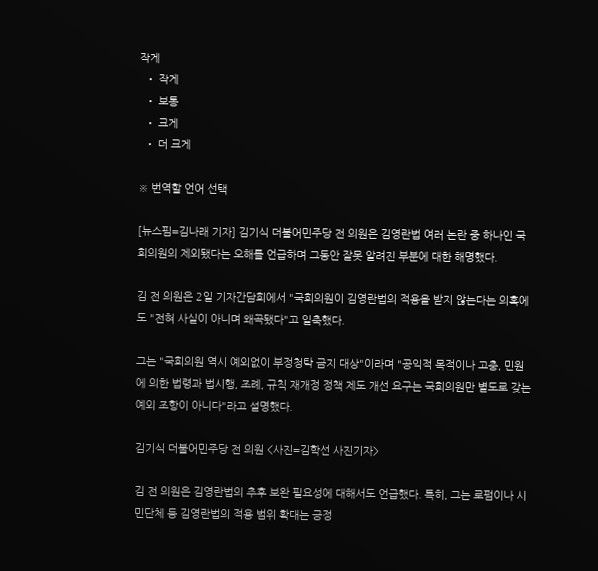작게
  • 작게
  • 보통
  • 크게
  • 더 크게

※ 번역할 언어 선택

[뉴스핌=김나래 기자] 김기식 더불어민주당 전 의원은 김영란법 여러 논란 중 하나인 국회의원의 제외됐다는 오해를 언급하며 그동안 잘못 알려진 부분에 대한 해명했다.

김 전 의원은 2일 기자간담회에서 "국회의원이 김영란법의 적용을 받지 않는다는 의혹에도 "전혀 사실이 아니며 왜곡됐다"고 일축했다.

그는 "국회의원 역시 예외없이 부정청탁 금지 대상"이라며 "공익적 목적이나 고충, 민원에 의한 법령과 법시행, 조례, 규칙 재개정 정책 제도 개선 요구는 국회의원만 별도로 갖는 예외 조항이 아니다"라고 설명했다.

김기식 더불어민주당 전 의원 <사진=김학선 사진기자>

김 전 의원은 김영란법의 추후 보완 필요성에 대해서도 언급했다. 특히, 그는 로펌이나 시민단체 등 김영란법의 적용 범위 확대는 긍정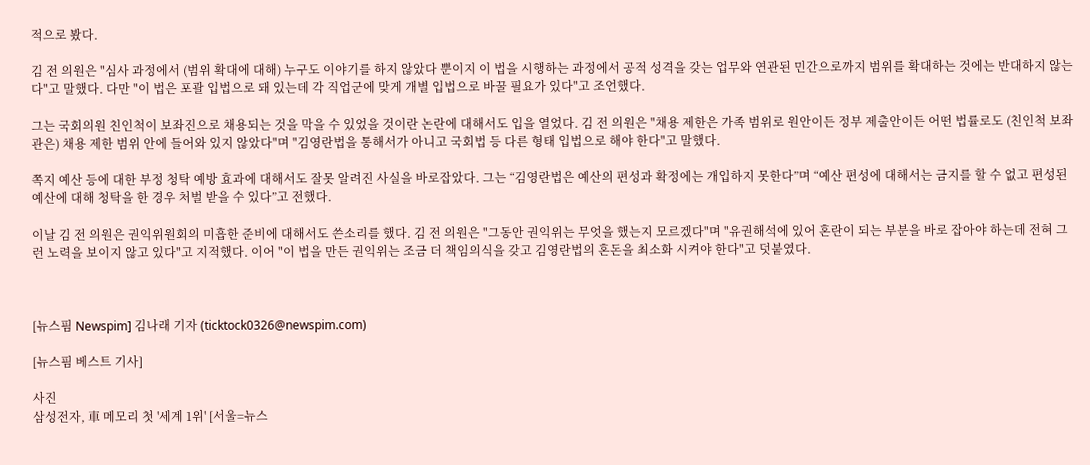적으로 봤다.

김 전 의원은 "심사 과정에서 (범위 확대에 대해) 누구도 이야기를 하지 않았다 뿐이지 이 법을 시행하는 과정에서 공적 성격을 갖는 업무와 연관된 민간으로까지 범위를 확대하는 것에는 반대하지 않는다"고 말했다. 다만 "이 법은 포괄 입법으로 돼 있는데 각 직업군에 맞게 개별 입법으로 바꿀 필요가 있다"고 조언했다.

그는 국회의원 친인척이 보좌진으로 채용되는 것을 막을 수 있었을 것이란 논란에 대해서도 입을 열었다. 김 전 의원은 "채용 제한은 가족 범위로 원안이든 정부 제출안이든 어떤 법률로도 (친인척 보좌관은) 채용 제한 범위 안에 들어와 있지 않았다"며 "김영란법을 통해서가 아니고 국회법 등 다른 형태 입법으로 해야 한다"고 말했다.

쪽지 예산 등에 대한 부정 청탁 예방 효과에 대해서도 잘못 알려진 사실을 바로잡았다. 그는 “김영란법은 예산의 편성과 확정에는 개입하지 못한다”며 “예산 편성에 대해서는 금지를 할 수 없고 편성된 예산에 대해 청탁을 한 경우 처벌 받을 수 있다”고 전했다.

이날 김 전 의원은 권익위원회의 미흡한 준비에 대해서도 쓴소리를 했다. 김 전 의원은 "그동안 권익위는 무엇을 했는지 모르겠다"며 "유권해석에 있어 혼란이 되는 부분을 바로 잡아야 하는데 전혀 그런 노력을 보이지 않고 있다"고 지적했다. 이어 "이 법을 만든 권익위는 조금 더 책임의식을 갖고 김영란법의 혼돈을 최소화 시켜야 한다"고 덧붙였다.



[뉴스핌 Newspim] 김나래 기자 (ticktock0326@newspim.com)

[뉴스핌 베스트 기사]

사진
삼성전자, 車 메모리 첫 '세계 1위' [서울=뉴스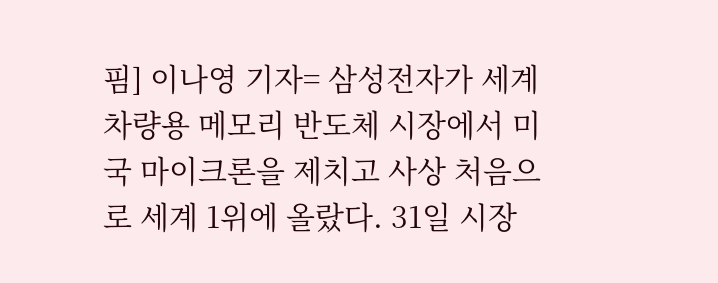핌] 이나영 기자= 삼성전자가 세계 차량용 메모리 반도체 시장에서 미국 마이크론을 제치고 사상 처음으로 세계 1위에 올랐다. 31일 시장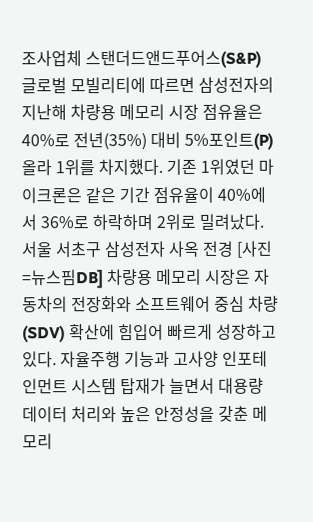조사업체 스탠더드앤드푸어스(S&P) 글로벌 모빌리티에 따르면 삼성전자의 지난해 차량용 메모리 시장 점유율은 40%로 전년(35%) 대비 5%포인트(P) 올라 1위를 차지했다. 기존 1위였던 마이크론은 같은 기간 점유율이 40%에서 36%로 하락하며 2위로 밀려났다. 서울 서초구 삼성전자 사옥 전경 [사진=뉴스핌DB] 차량용 메모리 시장은 자동차의 전장화와 소프트웨어 중심 차량(SDV) 확산에 힘입어 빠르게 성장하고 있다. 자율주행 기능과 고사양 인포테인먼트 시스템 탑재가 늘면서 대용량 데이터 처리와 높은 안정성을 갖춘 메모리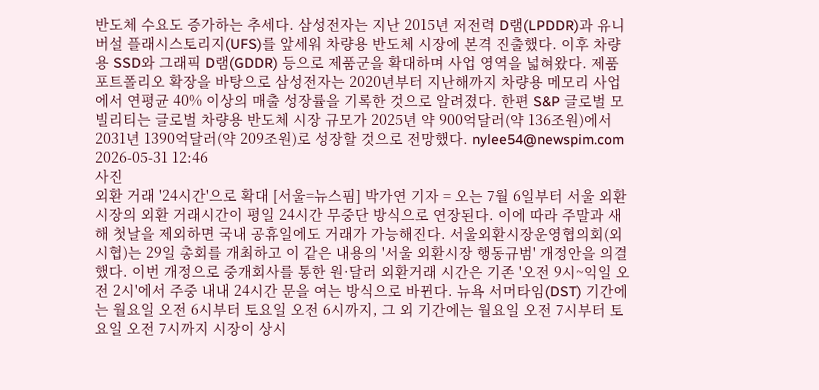반도체 수요도 증가하는 추세다. 삼성전자는 지난 2015년 저전력 D램(LPDDR)과 유니버설 플래시스토리지(UFS)를 앞세워 차량용 반도체 시장에 본격 진출했다. 이후 차량용 SSD와 그래픽 D램(GDDR) 등으로 제품군을 확대하며 사업 영역을 넓혀왔다. 제품 포트폴리오 확장을 바탕으로 삼성전자는 2020년부터 지난해까지 차량용 메모리 사업에서 연평균 40% 이상의 매출 성장률을 기록한 것으로 알려졌다. 한편 S&P 글로벌 모빌리티는 글로벌 차량용 반도체 시장 규모가 2025년 약 900억달러(약 136조원)에서 2031년 1390억달러(약 209조원)로 성장할 것으로 전망했다. nylee54@newspim.com 2026-05-31 12:46
사진
외환 거래 '24시간'으로 확대 [서울=뉴스핌] 박가연 기자 = 오는 7월 6일부터 서울 외환시장의 외환 거래시간이 평일 24시간 무중단 방식으로 연장된다. 이에 따라 주말과 새해 첫날을 제외하면 국내 공휴일에도 거래가 가능해진다. 서울외환시장운영협의회(외시협)는 29일 총회를 개최하고 이 같은 내용의 '서울 외환시장 행동규범' 개정안을 의결했다. 이번 개정으로 중개회사를 통한 원·달러 외환거래 시간은 기존 '오전 9시~익일 오전 2시'에서 주중 내내 24시간 문을 여는 방식으로 바뀐다. 뉴욕 서머타임(DST) 기간에는 월요일 오전 6시부터 토요일 오전 6시까지, 그 외 기간에는 월요일 오전 7시부터 토요일 오전 7시까지 시장이 상시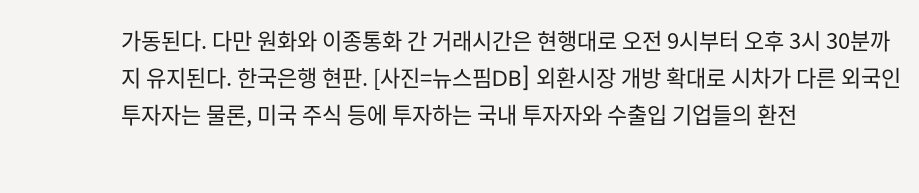가동된다. 다만 원화와 이종통화 간 거래시간은 현행대로 오전 9시부터 오후 3시 30분까지 유지된다. 한국은행 현판. [사진=뉴스핌DB] 외환시장 개방 확대로 시차가 다른 외국인 투자자는 물론, 미국 주식 등에 투자하는 국내 투자자와 수출입 기업들의 환전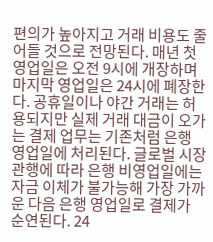편의가 높아지고 거래 비용도 줄어들 것으로 전망된다. 매년 첫 영업일은 오전 9시에 개장하며 마지막 영업일은 24시에 폐장한다. 공휴일이나 야간 거래는 허용되지만 실제 거래 대금이 오가는 결제 업무는 기존처럼 은행 영업일에 처리된다. 글로벌 시장 관행에 따라 은행 비영업일에는 자금 이체가 불가능해 가장 가까운 다음 은행 영업일로 결제가 순연된다. 24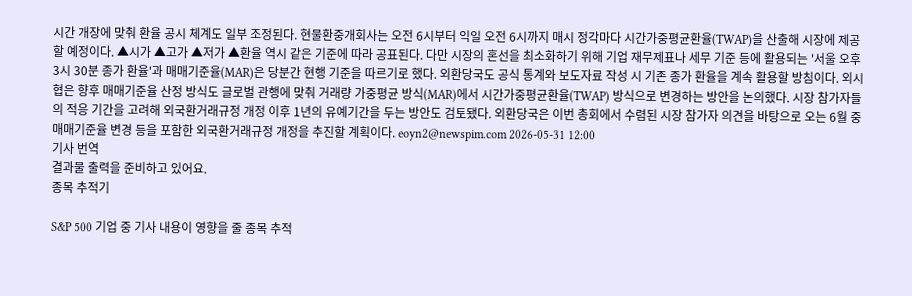시간 개장에 맞춰 환율 공시 체계도 일부 조정된다. 현물환중개회사는 오전 6시부터 익일 오전 6시까지 매시 정각마다 시간가중평균환율(TWAP)을 산출해 시장에 제공할 예정이다. ▲시가 ▲고가 ▲저가 ▲환율 역시 같은 기준에 따라 공표된다. 다만 시장의 혼선을 최소화하기 위해 기업 재무제표나 세무 기준 등에 활용되는 '서울 오후 3시 30분 종가 환율'과 매매기준율(MAR)은 당분간 현행 기준을 따르기로 했다. 외환당국도 공식 통계와 보도자료 작성 시 기존 종가 환율을 계속 활용할 방침이다. 외시협은 향후 매매기준율 산정 방식도 글로벌 관행에 맞춰 거래량 가중평균 방식(MAR)에서 시간가중평균환율(TWAP) 방식으로 변경하는 방안을 논의했다. 시장 참가자들의 적응 기간을 고려해 외국환거래규정 개정 이후 1년의 유예기간을 두는 방안도 검토됐다. 외환당국은 이번 총회에서 수렴된 시장 참가자 의견을 바탕으로 오는 6월 중 매매기준율 변경 등을 포함한 외국환거래규정 개정을 추진할 계획이다. eoyn2@newspim.com 2026-05-31 12:00
기사 번역
결과물 출력을 준비하고 있어요.
종목 추적기

S&P 500 기업 중 기사 내용이 영향을 줄 종목 추적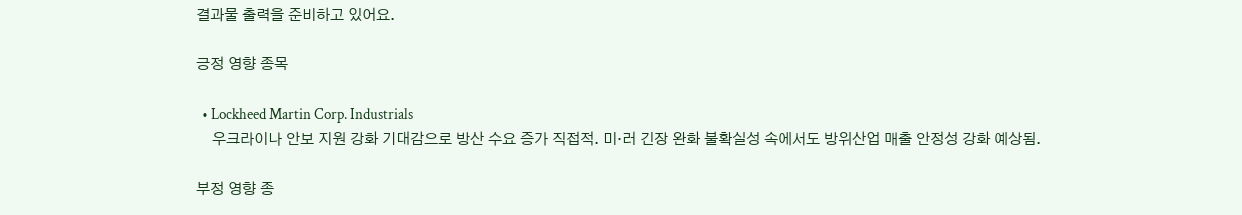결과물 출력을 준비하고 있어요.

긍정 영향 종목

  • Lockheed Martin Corp. Industrials
    우크라이나 안보 지원 강화 기대감으로 방산 수요 증가 직접적. 미·러 긴장 완화 불확실성 속에서도 방위산업 매출 안정성 강화 예상됨.

부정 영향 종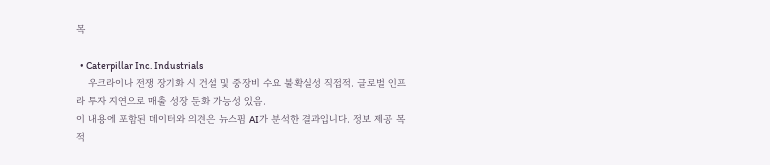목

  • Caterpillar Inc. Industrials
    우크라이나 전쟁 장기화 시 건설 및 중장비 수요 불확실성 직접적. 글로벌 인프라 투자 지연으로 매출 성장 둔화 가능성 있음.
이 내용에 포함된 데이터와 의견은 뉴스핌 AI가 분석한 결과입니다. 정보 제공 목적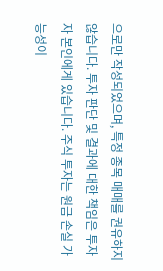으로만 작성되었으며, 특정 종목 매매를 권유하지 않습니다. 투자 판단 및 결과에 대한 책임은 투자자 본인에게 있습니다. 주식 투자는 원금 손실 가능성이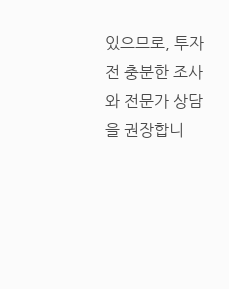있으므로, 투자 전 충분한 조사와 전문가 상담을 권장합니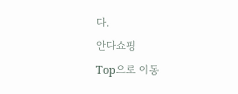다.
안다쇼핑
Top으로 이동